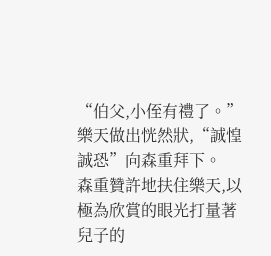“伯父,小侄有禮了。”樂天做出恍然狀,“誠惶誠恐”向森重拜下。
森重贊許地扶住樂天,以極為欣賞的眼光打量著兒子的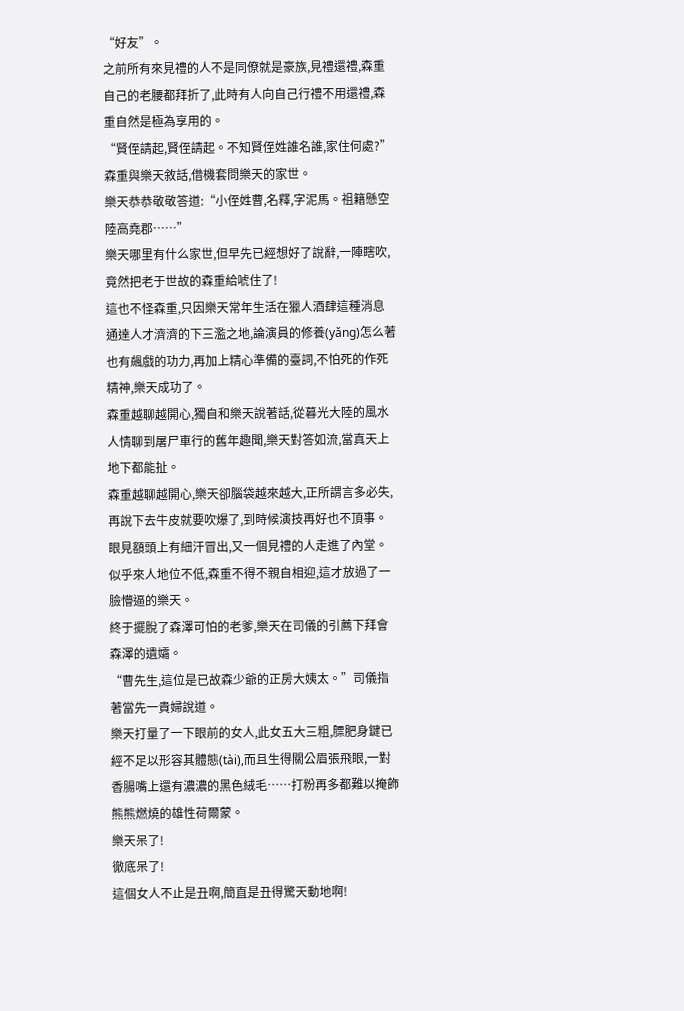“好友”。
之前所有來見禮的人不是同僚就是豪族,見禮還禮,森重自己的老腰都拜折了,此時有人向自己行禮不用還禮,森重自然是極為享用的。
“賢侄請起,賢侄請起。不知賢侄姓誰名誰,家住何處?”森重與樂天敘話,借機套問樂天的家世。
樂天恭恭敬敬答道:“小侄姓曹,名釋,字泥馬。祖籍懸空陸高堯郡……”
樂天哪里有什么家世,但早先已經想好了說辭,一陣瞎吹,竟然把老于世故的森重給唬住了!
這也不怪森重,只因樂天常年生活在獵人酒肆這種消息通達人才濟濟的下三濫之地,論演員的修養(yǎng)怎么著也有飆戲的功力,再加上精心準備的臺詞,不怕死的作死精神,樂天成功了。
森重越聊越開心,獨自和樂天說著話,從暮光大陸的風水人情聊到屠尸車行的舊年趣聞,樂天對答如流,當真天上地下都能扯。
森重越聊越開心,樂天卻腦袋越來越大,正所謂言多必失,再說下去牛皮就要吹爆了,到時候演技再好也不頂事。
眼見額頭上有細汗冒出,又一個見禮的人走進了內堂。似乎來人地位不低,森重不得不親自相迎,這才放過了一臉懵逼的樂天。
終于擺脫了森澤可怕的老爹,樂天在司儀的引薦下拜會森澤的遺孀。
“曹先生,這位是已故森少爺的正房大姨太。”司儀指著當先一貴婦說道。
樂天打量了一下眼前的女人,此女五大三粗,膘肥身鍵已經不足以形容其體態(tài),而且生得關公眉張飛眼,一對香腸嘴上還有濃濃的黑色絨毛……打粉再多都難以掩飾熊熊燃燒的雄性荷爾蒙。
樂天呆了!
徹底呆了!
這個女人不止是丑啊,簡直是丑得驚天動地啊!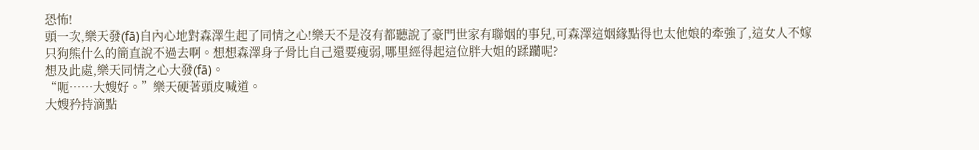恐怖!
頭一次,樂天發(fā)自內心地對森澤生起了同情之心!樂天不是沒有都聽說了豪門世家有聯姻的事兒,可森澤這姻緣點得也太他娘的牽強了,這女人不嫁只狗熊什么的簡直說不過去啊。想想森澤身子骨比自己還要瘦弱,哪里經得起這位胖大姐的蹂躪呢?
想及此處,樂天同情之心大發(fā)。
“呃……大嫂好。”樂天硬著頭皮喊道。
大嫂矜持滴點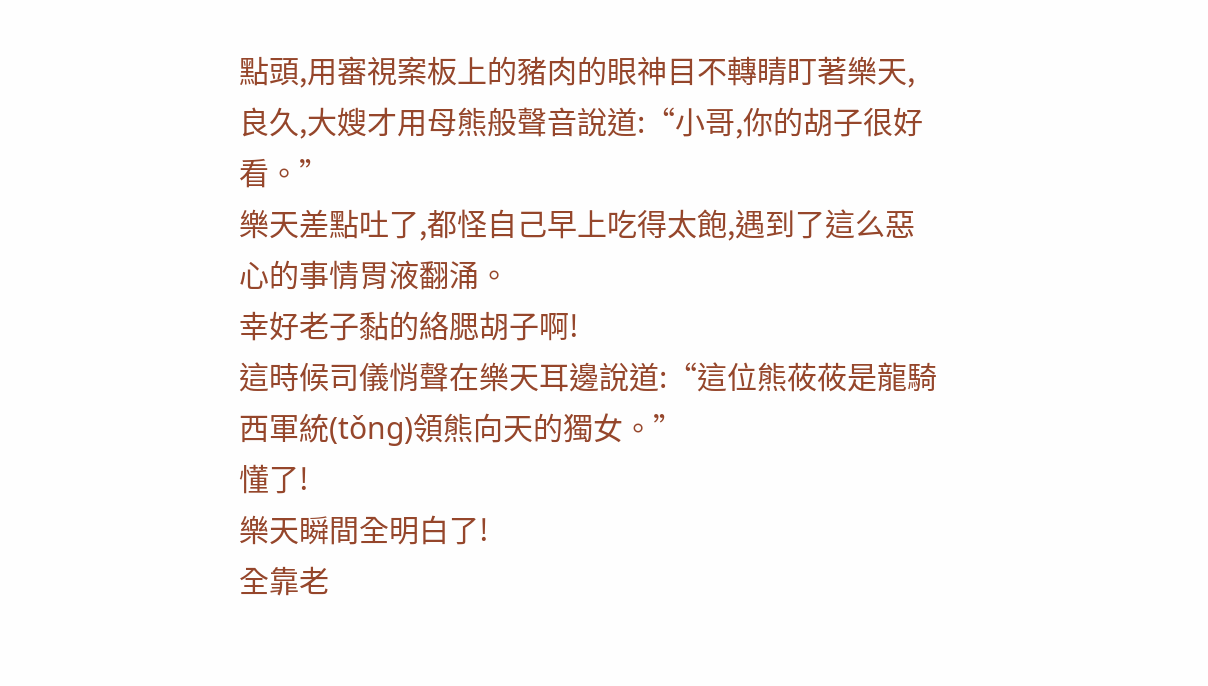點頭,用審視案板上的豬肉的眼神目不轉睛盯著樂天,良久,大嫂才用母熊般聲音說道:“小哥,你的胡子很好看。”
樂天差點吐了,都怪自己早上吃得太飽,遇到了這么惡心的事情胃液翻涌。
幸好老子黏的絡腮胡子啊!
這時候司儀悄聲在樂天耳邊說道:“這位熊莜莜是龍騎西軍統(tǒng)領熊向天的獨女。”
懂了!
樂天瞬間全明白了!
全靠老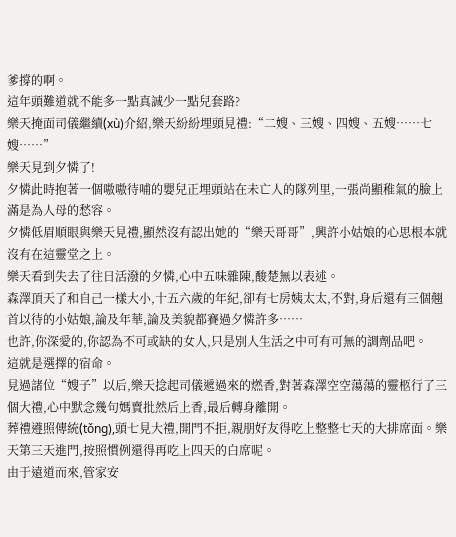爹撐的啊。
這年頭難道就不能多一點真誠少一點兒套路?
樂天掩面司儀繼續(xù)介紹,樂天紛紛埋頭見禮:“二嫂、三嫂、四嫂、五嫂……七嫂……”
樂天見到夕憐了!
夕憐此時抱著一個嗷嗷待哺的嬰兒正埋頭站在未亡人的隊列里,一張尚顯稚氣的臉上滿是為人母的愁容。
夕憐低眉順眼與樂天見禮,顯然沒有認出她的“樂天哥哥”,興許小姑娘的心思根本就沒有在這靈堂之上。
樂天看到失去了往日活潑的夕憐,心中五味雜陳,酸楚無以表述。
森澤頂天了和自己一樣大小,十五六歲的年紀,卻有七房姨太太,不對,身后還有三個翹首以待的小姑娘,論及年華,論及美貌都賽過夕憐許多……
也許,你深愛的,你認為不可或缺的女人,只是別人生活之中可有可無的調劑品吧。
這就是選擇的宿命。
見過諸位“嫂子”以后,樂天捻起司儀遞過來的燃香,對著森澤空空蕩蕩的靈柩行了三個大禮,心中默念幾句媽賣批然后上香,最后轉身離開。
葬禮遵照傳統(tǒng),頭七見大禮,開門不拒,親朋好友得吃上整整七天的大排席面。樂天第三天進門,按照慣例還得再吃上四天的白席呢。
由于遠道而來,管家安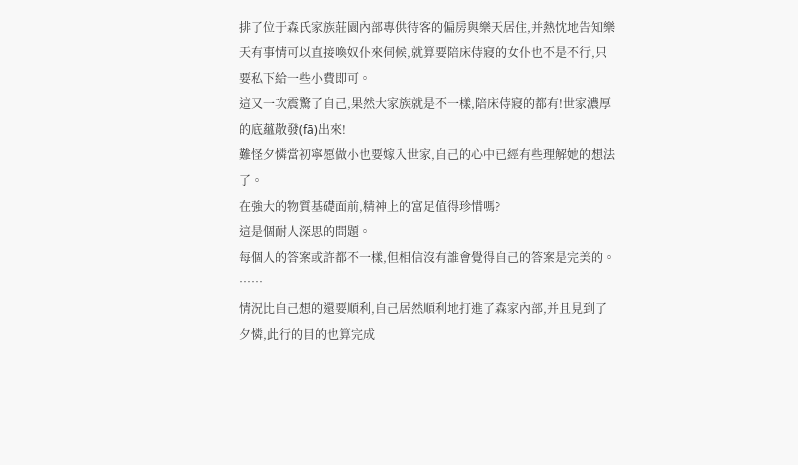排了位于森氏家族莊園內部專供待客的偏房與樂天居住,并熱忱地告知樂天有事情可以直接喚奴仆來伺候,就算要陪床侍寢的女仆也不是不行,只要私下給一些小費即可。
這又一次震驚了自己,果然大家族就是不一樣,陪床侍寢的都有!世家濃厚的底蘊散發(fā)出來!
難怪夕憐當初寧愿做小也要嫁入世家,自己的心中已經有些理解她的想法了。
在強大的物質基礎面前,精神上的富足值得珍惜嗎?
這是個耐人深思的問題。
每個人的答案或許都不一樣,但相信沒有誰會覺得自己的答案是完美的。
……
情況比自己想的還要順利,自己居然順利地打進了森家內部,并且見到了夕憐,此行的目的也算完成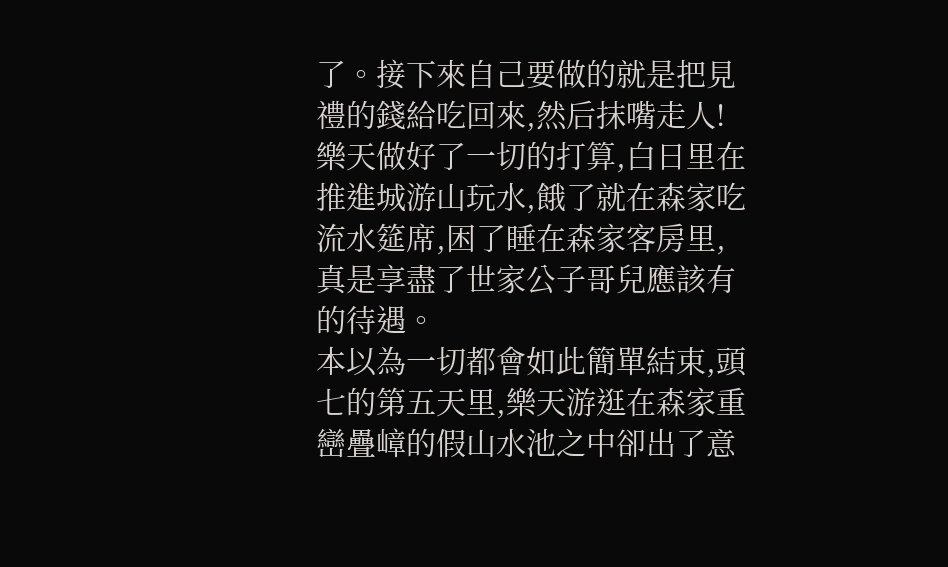了。接下來自己要做的就是把見禮的錢給吃回來,然后抹嘴走人!
樂天做好了一切的打算,白日里在推進城游山玩水,餓了就在森家吃流水筵席,困了睡在森家客房里,真是享盡了世家公子哥兒應該有的待遇。
本以為一切都會如此簡單結束,頭七的第五天里,樂天游逛在森家重巒疊嶂的假山水池之中卻出了意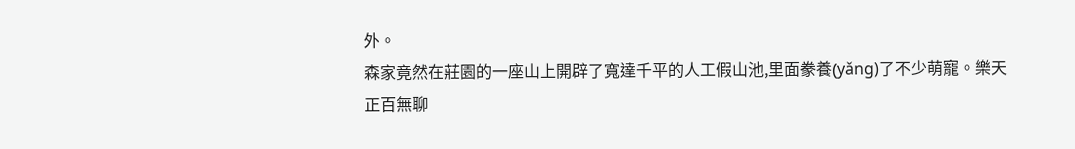外。
森家竟然在莊園的一座山上開辟了寬達千平的人工假山池,里面豢養(yǎng)了不少萌寵。樂天正百無聊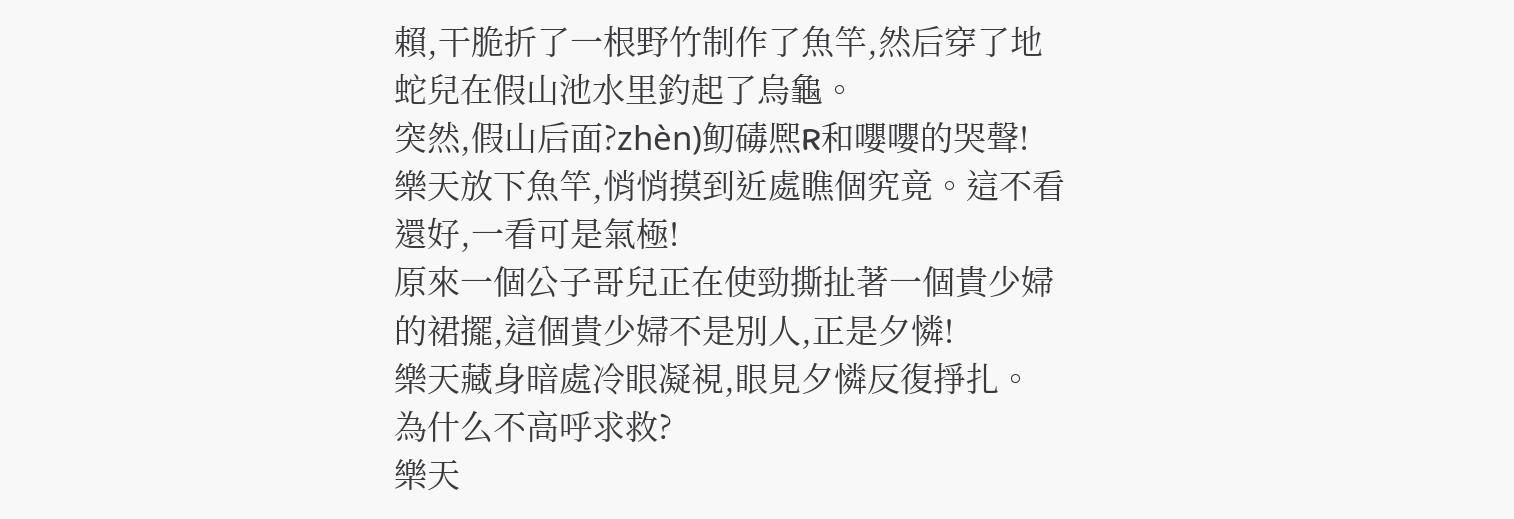賴,干脆折了一根野竹制作了魚竿,然后穿了地蛇兒在假山池水里釣起了烏龜。
突然,假山后面?zhèn)鱽碡熈R和嚶嚶的哭聲!
樂天放下魚竿,悄悄摸到近處瞧個究竟。這不看還好,一看可是氣極!
原來一個公子哥兒正在使勁撕扯著一個貴少婦的裙擺,這個貴少婦不是別人,正是夕憐!
樂天藏身暗處冷眼凝視,眼見夕憐反復掙扎。
為什么不高呼求救?
樂天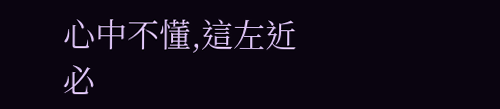心中不懂,這左近必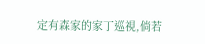定有森家的家丁巡視,倘若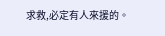求救,必定有人來援的。